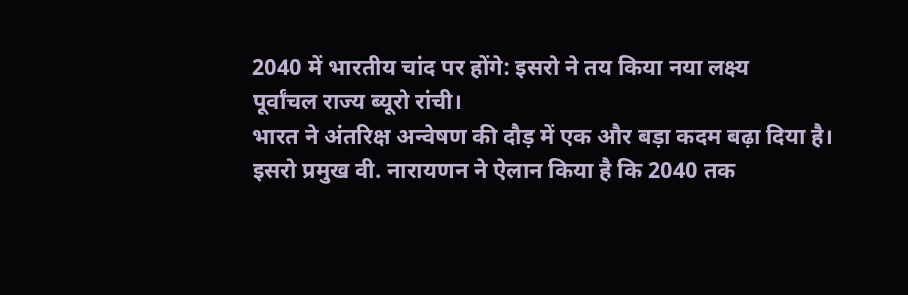2040 में भारतीय चांद पर होंगे: इसरो ने तय किया नया लक्ष्य
पूर्वांचल राज्य ब्यूरो रांची।
भारत ने अंतरिक्ष अन्वेषण की दौड़ में एक और बड़ा कदम बढ़ा दिया है। इसरो प्रमुख वी. नारायणन ने ऐलान किया है कि 2040 तक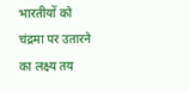भारतीयों को चंद्रमा पर उतारने का लक्ष्य तय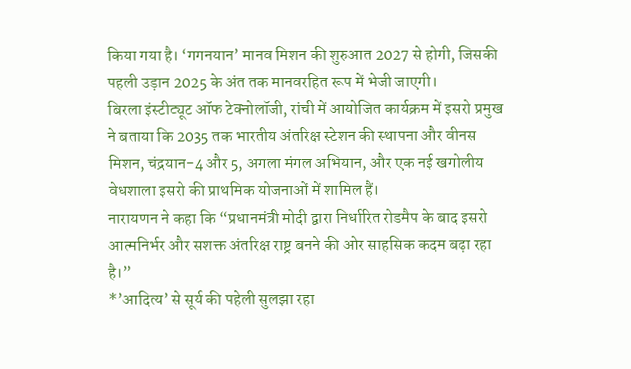किया गया है। ‘गगनयान’ मानव मिशन की शुरुआत 2027 से होगी, जिसकी पहली उड़ान 2025 के अंत तक मानवरहित रूप में भेजी जाएगी।
बिरला इंस्टीट्यूट ऑफ टेक्नोलॉजी, रांची में आयोजित कार्यक्रम में इसरो प्रमुख ने बताया कि 2035 तक भारतीय अंतरिक्ष स्टेशन की स्थापना और वीनस मिशन, चंद्रयान-4 और 5, अगला मंगल अभियान, और एक नई खगोलीय वेधशाला इसरो की प्राथमिक योजनाओं में शामिल हैं।
नारायणन ने कहा कि “प्रधानमंत्री मोदी द्वारा निर्धारित रोडमैप के बाद इसरो आत्मनिर्भर और सशक्त अंतरिक्ष राष्ट्र बनने की ओर साहसिक कदम बढ़ा रहा है।”
*’आदित्य’ से सूर्य की पहेली सुलझा रहा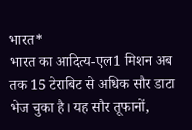भारत*
भारत का आदित्य-एल1 मिशन अब तक 15 टेराबिट से अधिक सौर डाटा भेज चुका है। यह सौर तूफानों,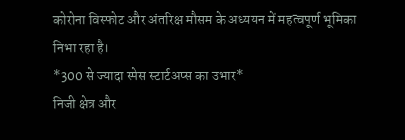कोरोना विस्फोट और अंतरिक्ष मौसम के अध्ययन में महत्वपूर्ण भूमिका निभा रहा है।
*300 से ज्यादा स्पेस स्टार्टअप्स का उभार*
निजी क्षेत्र और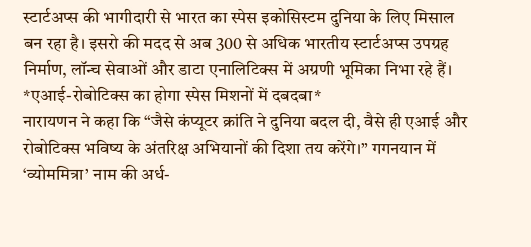स्टार्टअप्स की भागीदारी से भारत का स्पेस इकोसिस्टम दुनिया के लिए मिसाल बन रहा है। इसरो की मदद से अब 300 से अधिक भारतीय स्टार्टअप्स उपग्रह निर्माण, लॉन्च सेवाओं और डाटा एनालिटिक्स में अग्रणी भूमिका निभा रहे हैं।
*एआई-रोबोटिक्स का होगा स्पेस मिशनों में दबदबा*
नारायणन ने कहा कि “जैसे कंप्यूटर क्रांति ने दुनिया बदल दी, वैसे ही एआई और रोबोटिक्स भविष्य के अंतरिक्ष अभियानों की दिशा तय करेंगे।” गगनयान में ‘व्योममित्रा’ नाम की अर्ध-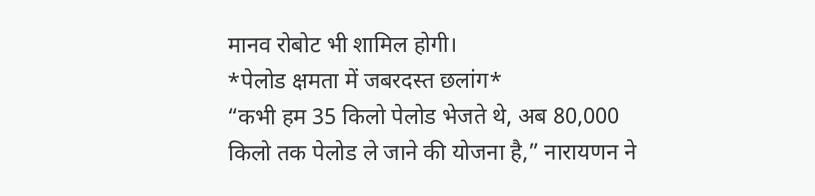मानव रोबोट भी शामिल होगी।
*पेलोड क्षमता में जबरदस्त छलांग*
“कभी हम 35 किलो पेलोड भेजते थे, अब 80,000 किलो तक पेलोड ले जाने की योजना है,” नारायणन ने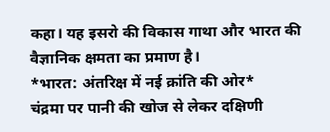कहा। यह इसरो की विकास गाथा और भारत की वैज्ञानिक क्षमता का प्रमाण है।
*भारत: अंतरिक्ष में नई क्रांति की ओर*
चंद्रमा पर पानी की खोज से लेकर दक्षिणी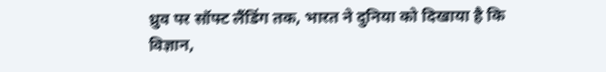ध्रुव पर सॉफ्ट लैंडिंग तक, भारत ने दुनिया को दिखाया है कि विज्ञान,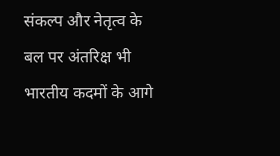संकल्प और नेतृत्व के बल पर अंतरिक्ष भी भारतीय कदमों के आगे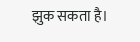झुक सकता है।